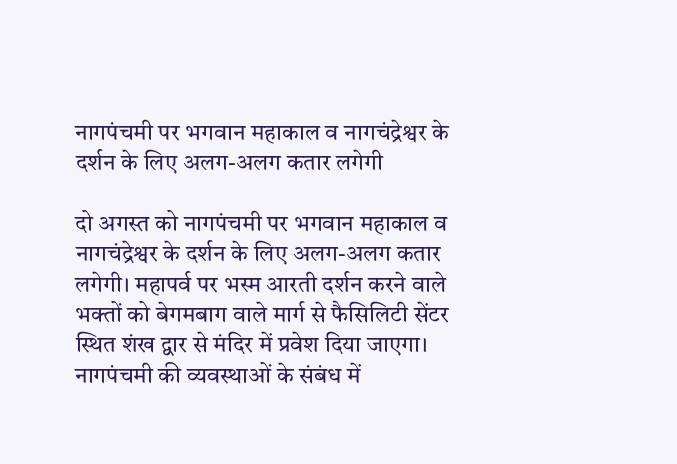नागपंचमी पर भगवान महाकाल व नागचंद्रेश्वर के दर्शन के लिए अलग-अलग कतार लगेगी

दो अगस्त को नागपंचमी पर भगवान महाकाल व नागचंद्रेश्वर के दर्शन के लिए अलग-अलग कतार लगेगी। महापर्व पर भस्म आरती दर्शन करने वाले भक्तों को बेगमबाग वाले मार्ग से फैसिलिटी सेंटर स्थित शंख द्वार से मंदिर में प्रवेश दिया जाएगा।
नागपंचमी की व्यवस्थाओं के संबंध में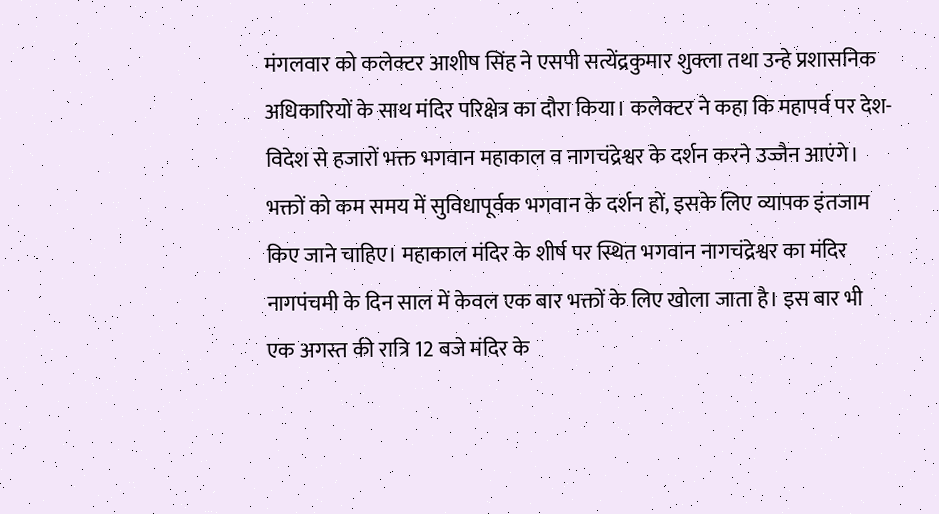मंगलवार को कलेक्टर आशीष सिंह ने एसपी सत्येंद्रकुमार शुक्ला तथा उन्हे प्रशासनिक अधिकारियों के साथ मंदिर परिक्षेत्र का दौरा किया। कलेक्टर ने कहा कि महापर्व पर देश-विदेश से हजारों भक्त भगवान महाकाल व नागचंद्रेश्वर के दर्शन करने उज्जैन आएंगे। भक्तों को कम समय में सुविधापूर्वक भगवान के दर्शन हों, इसके लिए व्यापक इंतजाम किए जाने चाहिए। महाकाल मंदिर के शीर्ष पर स्थित भगवान नागचंद्रेश्वर का मंदिर नागपंचमी के दिन साल में केवल एक बार भक्तों के लिए खोला जाता है। इस बार भी एक अगस्त की रात्रि 12 बजे मंदिर के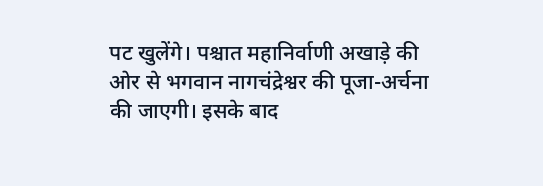पट खुलेंगे। पश्चात महानिर्वाणी अखाड़े की ओर से भगवान नागचंद्रेश्वर की पूजा-अर्चना की जाएगी। इसके बाद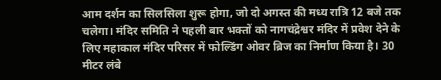आम दर्शन का सिलसिला शुरू होगा, जो दो अगस्त की मध्य रात्रि 12 बजे तक चलेगा। मंदिर समिति ने पहली बार भक्तों को नागचंद्रेश्वर मंदिर में प्रवेश देने के लिए महाकाल मंदिर परिसर में फोल्डिंग ओवर ब्रिज का निर्माण किया है। 30 मीटर लंबे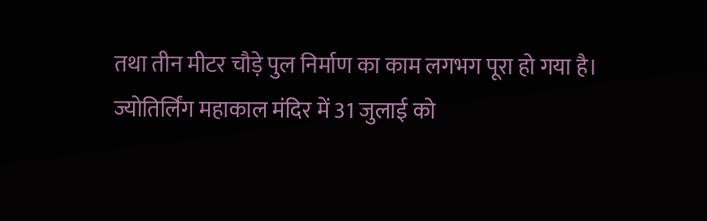तथा तीन मीटर चौड़े पुल निर्माण का काम लगभग पूरा हो गया है। ज्योतिर्लिंग महाकाल मंदिर में 31 जुलाई को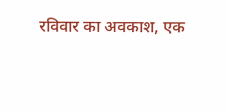रविवार का अवकाश, एक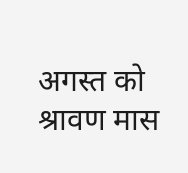अगस्त को श्रावण मास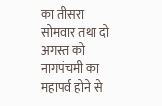का तीसरा सोमवार तथा दो अगस्त को नागपंचमी का महापर्व होने से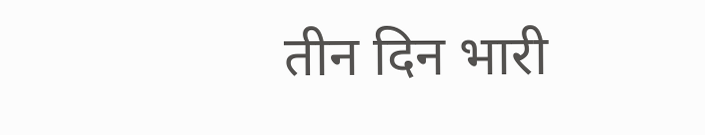तीन दिन भारी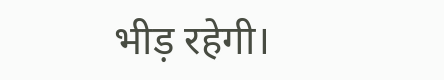भीड़ रहेगी।